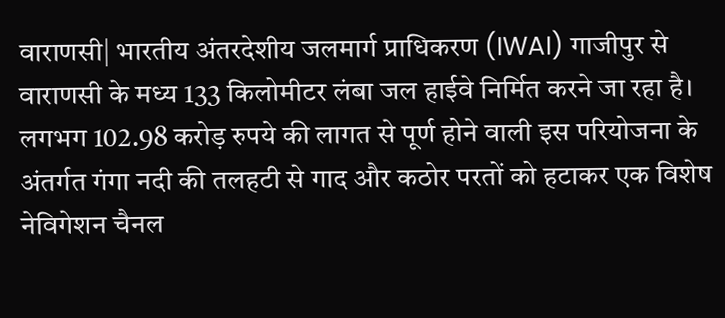वाराणसी| भारतीय अंतरदेशीय जलमार्ग प्राधिकरण (IWAI) गाजीपुर से वाराणसी के मध्य 133 किलोमीटर लंबा जल हाईवे निर्मित करने जा रहा है। लगभग 102.98 करोड़ रुपये की लागत से पूर्ण होने वाली इस परियोजना के अंतर्गत गंगा नदी की तलहटी से गाद और कठोर परतों को हटाकर एक विशेष नेविगेशन चैनल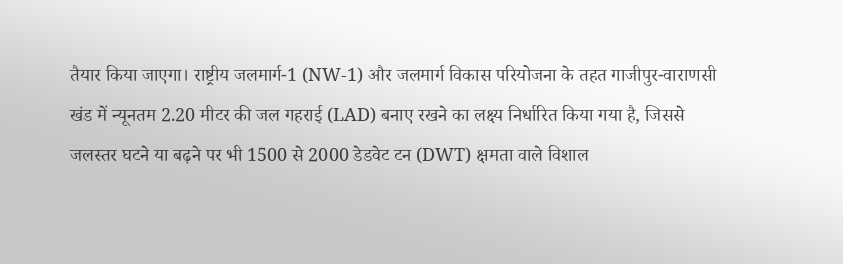तैयार किया जाएगा। राष्ट्रीय जलमार्ग-1 (NW-1) और जलमार्ग विकास परियोजना के तहत गाजीपुर-वाराणसी खंड में न्यूनतम 2.20 मीटर की जल गहराई (LAD) बनाए रखने का लक्ष्य निर्धारित किया गया है, जिससे जलस्तर घटने या बढ़ने पर भी 1500 से 2000 डेडवेट टन (DWT) क्षमता वाले विशाल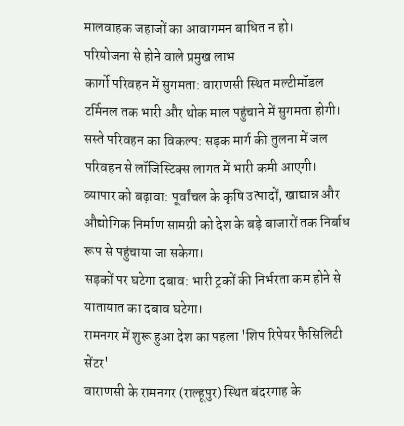मालवाहक जहाजों का आवागमन बाधित न हो।
परियोजना से होने वाले प्रमुख लाभ
कार्गो परिवहन में सुगमता: वाराणसी स्थित मल्टीमॉडल टर्मिनल तक भारी और थोक माल पहुंचाने में सुगमता होगी।
सस्ते परिवहन का विकल्प: सड़क मार्ग की तुलना में जल परिवहन से लॉजिस्टिक्स लागत में भारी कमी आएगी।
व्यापार को बढ़ावा: पूर्वांचल के कृषि उत्पादों, खाद्यान्न और औद्योगिक निर्माण सामग्री को देश के बड़े बाजारों तक निर्बाध रूप से पहुंचाया जा सकेगा।
सड़कों पर घटेगा दबाव: भारी ट्रकों की निर्भरता कम होने से यातायात का दबाव घटेगा।
रामनगर में शुरू हुआ देश का पहला 'शिप रिपेयर फैसिलिटी सेंटर'
वाराणसी के रामनगर (राल्हूपुर) स्थित बंदरगाह के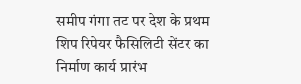समीप गंगा तट पर देश के प्रथम शिप रिपेयर फैसिलिटी सेंटर का निर्माण कार्य प्रारंभ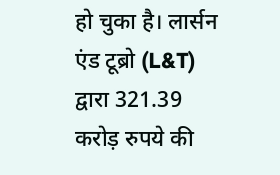हो चुका है। लार्सन एंड टूब्रो (L&T) द्वारा 321.39 करोड़ रुपये की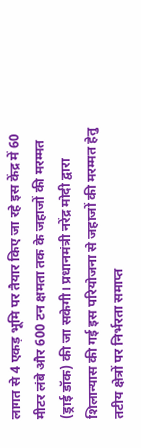लागत से 4 एकड़ भूमि पर तैयार किए जा रहे इस केंद्र में 60 मीटर लंबे और 600 टन क्षमता तक के जहाजों की मरम्मत (ड्राई डॉक) की जा सकेगी। प्रधानमंत्री नरेंद्र मोदी द्वारा शिलान्यास की गई इस परियोजना से जहाजों की मरम्मत हेतु तटीय क्षेत्रों पर निर्भरता समाप्त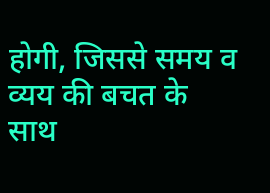होगी, जिससे समय व व्यय की बचत के साथ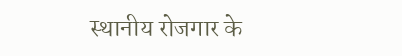स्थानीय रोजगार के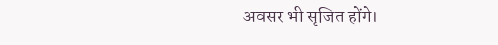अवसर भी सृजित होंगे।